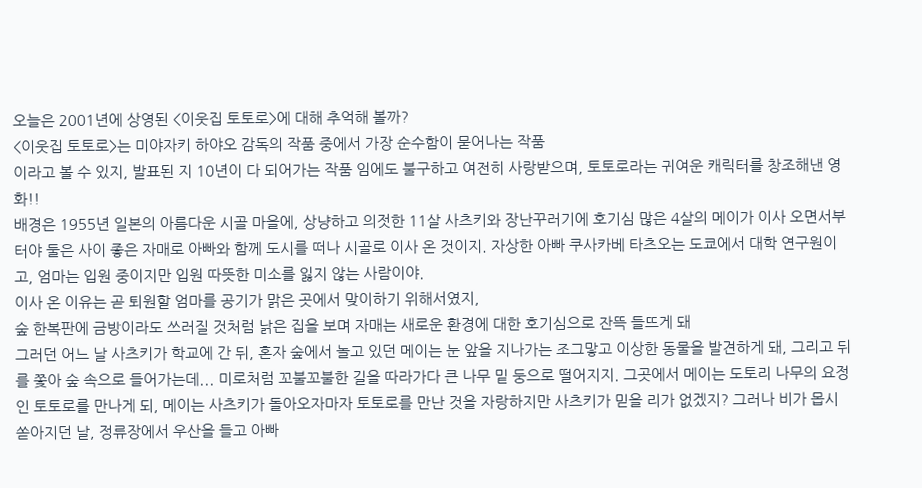오늘은 2001년에 상영된 <이웃집 토토로>에 대해 추억해 볼까?
<이웃집 토토로>는 미야자키 하야오 감독의 작품 중에서 가장 순수함이 묻어나는 작품
이라고 볼 수 있지, 발표된 지 10년이 다 되어가는 작품 임에도 불구하고 여전히 사랑받으며, 토토로라는 귀여운 캐릭터를 창조해낸 영화!!
배경은 1955년 일본의 아름다운 시골 마을에, 상냥하고 의젓한 11살 사츠키와 장난꾸러기에 호기심 많은 4살의 메이가 이사 오면서부터야 둘은 사이 좋은 자매로 아빠와 함께 도시를 떠나 시골로 이사 온 것이지. 자상한 아빠 쿠사카베 타츠오는 도쿄에서 대학 연구원이고, 엄마는 입원 중이지만 입원 따뜻한 미소를 잃지 않는 사람이야.
이사 온 이유는 곧 퇴원할 엄마를 공기가 맑은 곳에서 맞이하기 위해서였지,
숲 한복판에 금방이라도 쓰러질 것처럼 낡은 집을 보며 자매는 새로운 환경에 대한 호기심으로 잔뜩 들뜨게 돼
그러던 어느 날 사츠키가 학교에 간 뒤, 혼자 숲에서 놀고 있던 메이는 눈 앞을 지나가는 조그맣고 이상한 동물을 발견하게 돼, 그리고 뒤를 쫓아 숲 속으로 들어가는데... 미로처럼 꼬불꼬불한 길을 따라가다 큰 나무 밑 둥으로 떨어지지. 그곳에서 메이는 도토리 나무의 요정인 토토로를 만나게 되, 메이는 사츠키가 돌아오자마자 토토로를 만난 것을 자랑하지만 사츠키가 믿을 리가 없겠지? 그러나 비가 몹시 쏟아지던 날, 정류장에서 우산을 들고 아빠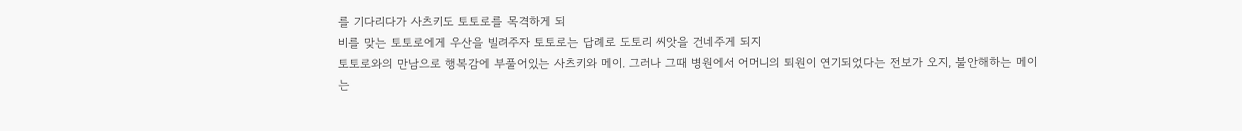를 기다리다가 사츠키도 토토로를 목격하게 되
비를 맞는 토토로에게 우산을 빌려주자 토토로는 답례로 도토리 씨앗을 건네주게 되지
토토로와의 만남으로 행복감에 부풀어있는 사츠키와 메이. 그러나 그때 병원에서 어머니의 퇴원이 연기되었다는 전보가 오지, 불안해하는 메이는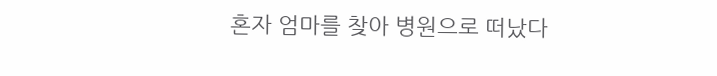혼자 엄마를 찾아 병원으로 떠났다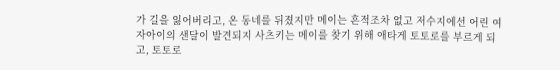가 길을 잃어버리고, 온 동네를 뒤졌지만 메이는 흔적조차 없고 저수지에선 어린 여자아이의 샌달이 발견되지 사츠키는 메이를 찾기 위해 애타게 토토로를 부르게 되고, 토토로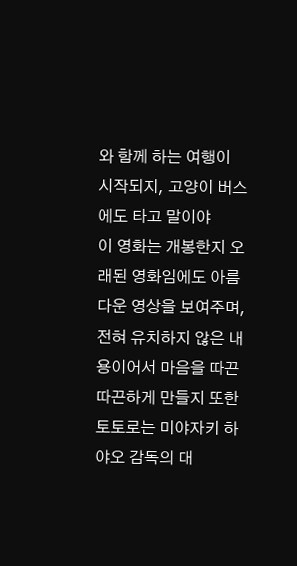와 함께 하는 여행이 시작되지, 고양이 버스에도 타고 말이야
이 영화는 개봉한지 오래된 영화임에도 아름다운 영상을 보여주며, 전혀 유치하지 않은 내용이어서 마음을 따끈따끈하게 만들지 또한 토토로는 미야자키 하야오 감독의 대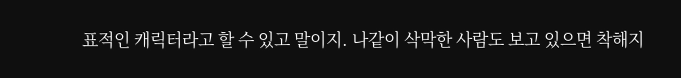표적인 캐릭터라고 할 수 있고 말이지. 나같이 삭막한 사람도 보고 있으면 착해지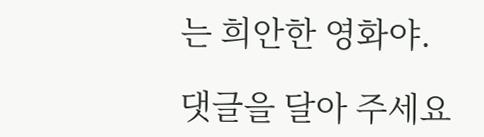는 희안한 영화야.

댓글을 달아 주세요